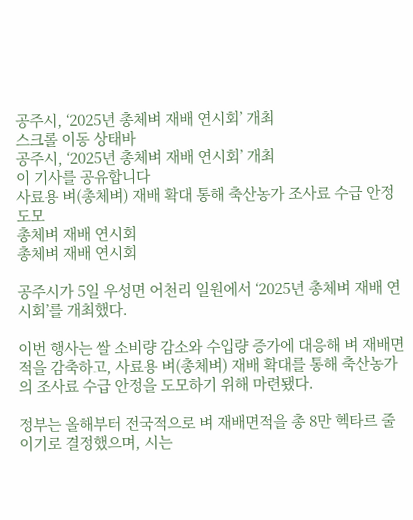공주시, ‘2025년 총체벼 재배 연시회’ 개최
스크롤 이동 상태바
공주시, ‘2025년 총체벼 재배 연시회’ 개최
이 기사를 공유합니다
사료용 벼(총체벼) 재배 확대 통해 축산농가 조사료 수급 안정 도모
총체벼 재배 연시회
총체벼 재배 연시회

공주시가 5일 우성면 어천리 일원에서 ‘2025년 총체벼 재배 연시회’를 개최했다.

이번 행사는 쌀 소비량 감소와 수입량 증가에 대응해 벼 재배면적을 감축하고, 사료용 벼(총체벼) 재배 확대를 통해 축산농가의 조사료 수급 안정을 도모하기 위해 마련됐다.

정부는 올해부터 전국적으로 벼 재배면적을 총 8만 헥타르 줄이기로 결정했으며, 시는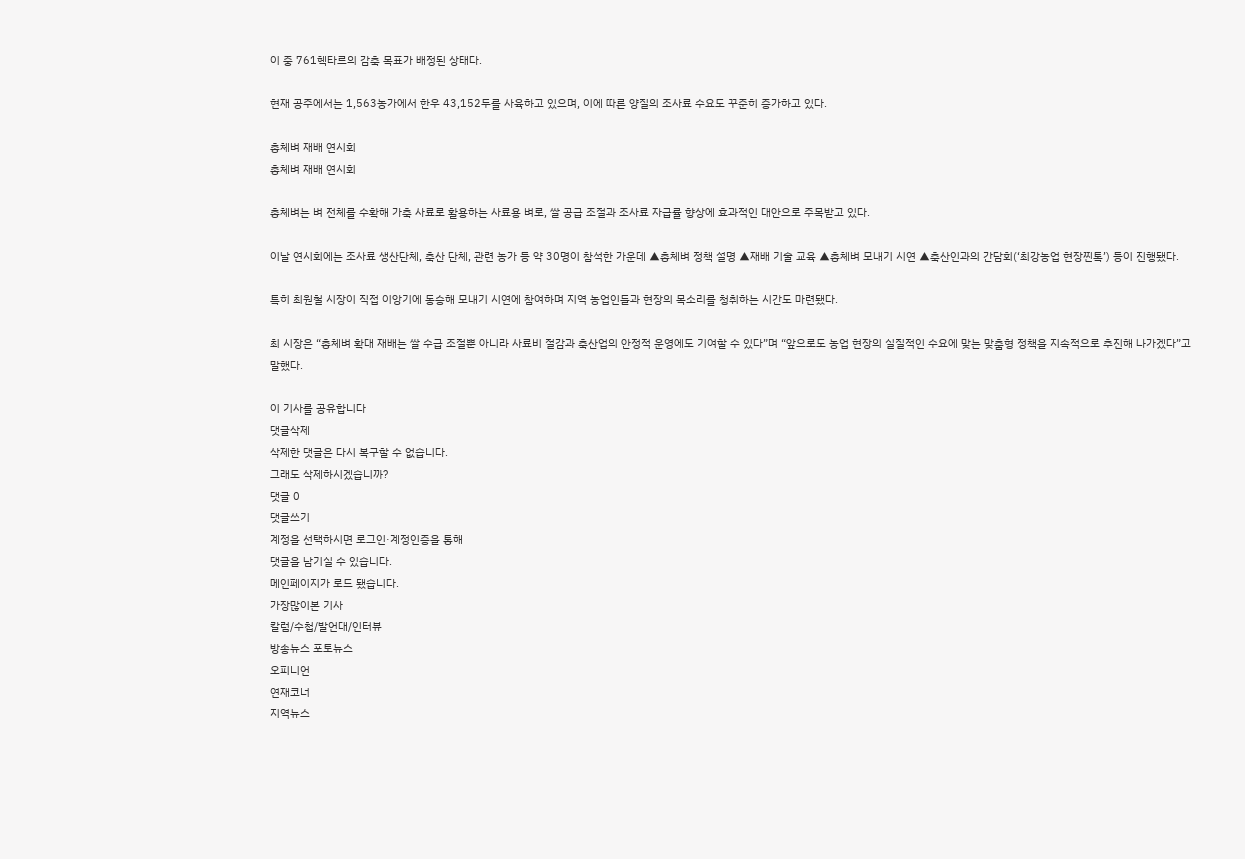이 중 761헥타르의 감축 목표가 배정된 상태다.

현재 공주에서는 1,563농가에서 한우 43,152두를 사육하고 있으며, 이에 따른 양질의 조사료 수요도 꾸준히 증가하고 있다.

총체벼 재배 연시회
총체벼 재배 연시회

총체벼는 벼 전체를 수확해 가축 사료로 활용하는 사료용 벼로, 쌀 공급 조절과 조사료 자급률 향상에 효과적인 대안으로 주목받고 있다.

이날 연시회에는 조사료 생산단체, 축산 단체, 관련 농가 등 약 30명이 참석한 가운데 ▲총체벼 정책 설명 ▲재배 기술 교육 ▲총체벼 모내기 시연 ▲축산인과의 간담회(‘최강농업 현장찐톡’) 등이 진행됐다.

특히 최원철 시장이 직접 이앙기에 동승해 모내기 시연에 참여하며 지역 농업인들과 현장의 목소리를 청취하는 시간도 마련됐다.

최 시장은 “총체벼 확대 재배는 쌀 수급 조절뿐 아니라 사료비 절감과 축산업의 안정적 운영에도 기여할 수 있다”며 “앞으로도 농업 현장의 실질적인 수요에 맞는 맞춤형 정책을 지속적으로 추진해 나가겠다”고 말했다.

이 기사를 공유합니다
댓글삭제
삭제한 댓글은 다시 복구할 수 없습니다.
그래도 삭제하시겠습니까?
댓글 0
댓글쓰기
계정을 선택하시면 로그인·계정인증을 통해
댓글을 남기실 수 있습니다.
메인페이지가 로드 됐습니다.
가장많이본 기사
칼럼/수첩/발언대/인터뷰
방송뉴스 포토뉴스
오피니언
연재코너
지역뉴스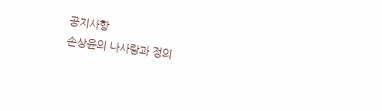공지사항
손상윤의 나사랑과 정의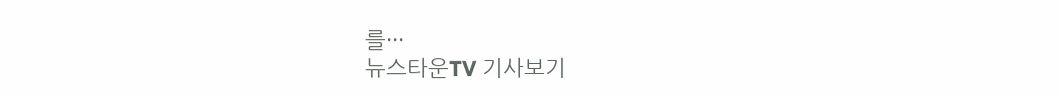를···
뉴스타운TV 기사보기